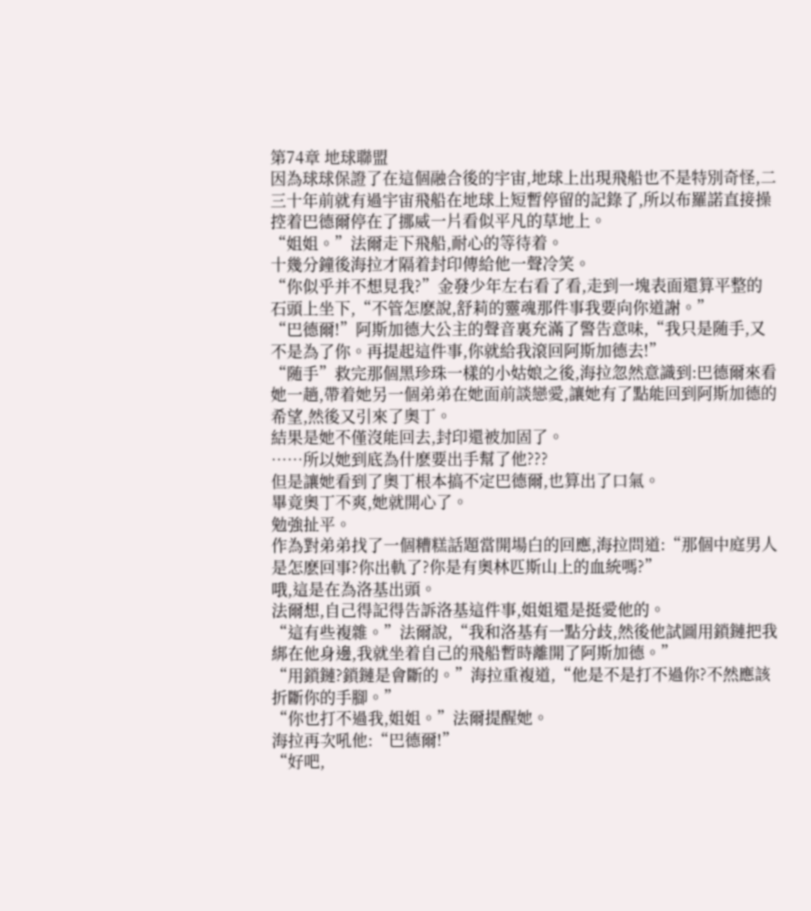第74章 地球聯盟
因為球球保證了在這個融合後的宇宙,地球上出現飛船也不是特別奇怪,二三十年前就有過宇宙飛船在地球上短暫停留的記錄了,所以布羅諾直接操控着巴德爾停在了挪威一片看似平凡的草地上。
“姐姐。”法爾走下飛船,耐心的等待着。
十幾分鐘後海拉才隔着封印傳給他一聲冷笑。
“你似乎并不想見我?”金發少年左右看了看,走到一塊表面還算平整的石頭上坐下,“不管怎麽說,舒莉的靈魂那件事我要向你道謝。”
“巴德爾!”阿斯加德大公主的聲音裏充滿了警告意味,“我只是随手,又不是為了你。再提起這件事,你就給我滾回阿斯加德去!”
“随手”救完那個黑珍珠一樣的小姑娘之後,海拉忽然意識到:巴德爾來看她一趟,帶着她另一個弟弟在她面前談戀愛,讓她有了點能回到阿斯加德的希望,然後又引來了奧丁。
結果是她不僅沒能回去,封印還被加固了。
……所以她到底為什麽要出手幫了他???
但是讓她看到了奧丁根本搞不定巴德爾,也算出了口氣。
畢竟奧丁不爽,她就開心了。
勉強扯平。
作為對弟弟找了一個糟糕話題當開場白的回應,海拉問道:“那個中庭男人是怎麽回事?你出軌了?你是有奧林匹斯山上的血統嗎?”
哦,這是在為洛基出頭。
法爾想,自己得記得告訴洛基這件事,姐姐還是挺愛他的。
“這有些複雜。”法爾說,“我和洛基有一點分歧,然後他試圖用鎖鏈把我綁在他身邊,我就坐着自己的飛船暫時離開了阿斯加德。”
“用鎖鏈?鎖鏈是會斷的。”海拉重複道,“他是不是打不過你?不然應該折斷你的手腳。”
“你也打不過我,姐姐。”法爾提醒她。
海拉再次吼他:“巴德爾!”
“好吧,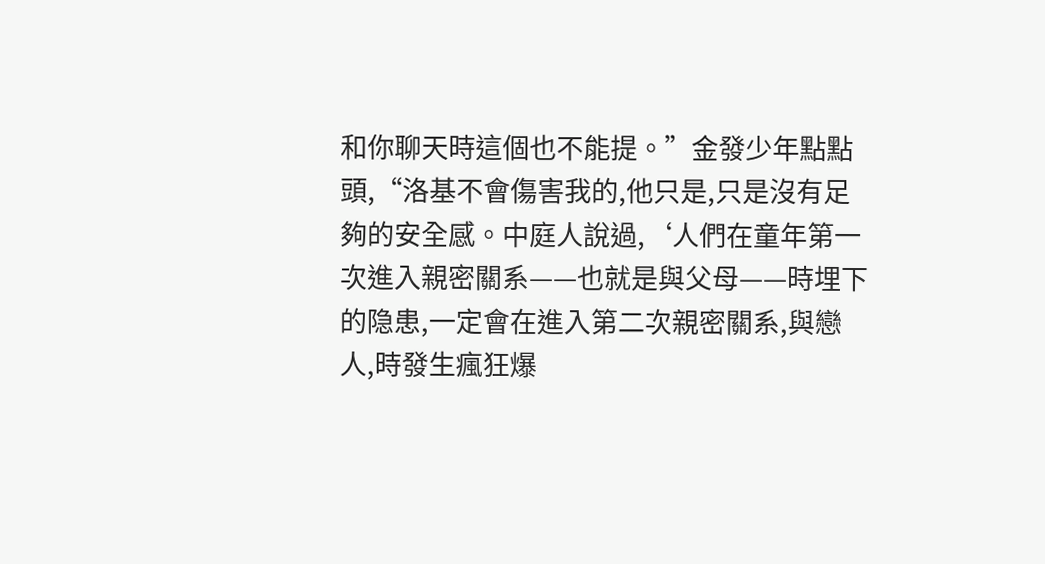和你聊天時這個也不能提。”金發少年點點頭,“洛基不會傷害我的,他只是,只是沒有足夠的安全感。中庭人說過,‘人們在童年第一次進入親密關系——也就是與父母——時埋下的隐患,一定會在進入第二次親密關系,與戀人,時發生瘋狂爆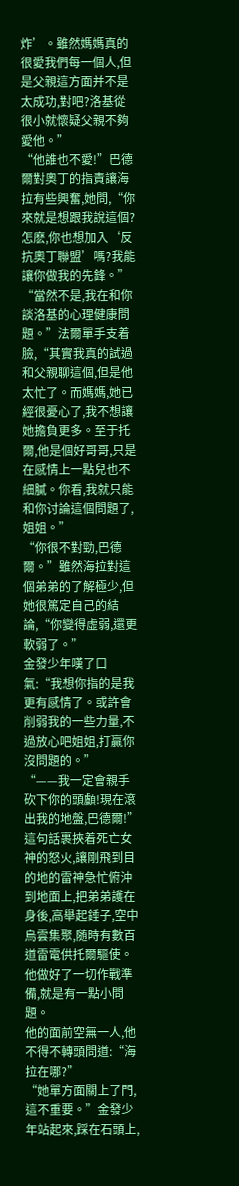炸’。雖然媽媽真的很愛我們每一個人,但是父親這方面并不是太成功,對吧?洛基從很小就懷疑父親不夠愛他。”
“他誰也不愛!”巴德爾對奧丁的指責讓海拉有些興奮,她問,“你來就是想跟我說這個?怎麽,你也想加入‘反抗奧丁聯盟’嗎?我能讓你做我的先鋒。”
“當然不是,我在和你談洛基的心理健康問題。”法爾單手支着臉,“其實我真的試過和父親聊這個,但是他太忙了。而媽媽,她已經很憂心了,我不想讓她擔負更多。至于托爾,他是個好哥哥,只是在感情上一點兒也不細膩。你看,我就只能和你讨論這個問題了,姐姐。”
“你很不對勁,巴德爾。”雖然海拉對這個弟弟的了解極少,但她很篤定自己的結論,“你變得虛弱,還更軟弱了。”
金發少年嘆了口氣:“我想你指的是我更有感情了。或許會削弱我的一些力量,不過放心吧姐姐,打贏你沒問題的。”
“——我一定會親手砍下你的頭顱!現在滾出我的地盤,巴德爾!”
這句話裹挾着死亡女神的怒火,讓剛飛到目的地的雷神急忙俯沖到地面上,把弟弟護在身後,高舉起錘子,空中烏雲集聚,随時有數百道雷電供托爾驅使。
他做好了一切作戰準備,就是有一點小問題。
他的面前空無一人,他不得不轉頭問道:“海拉在哪?”
“她單方面關上了門,這不重要。”金發少年站起來,踩在石頭上,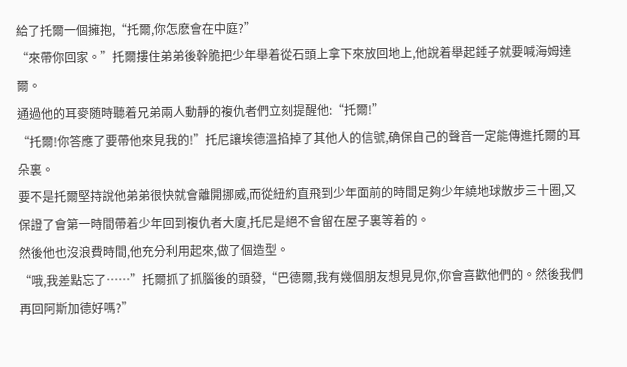給了托爾一個擁抱,“托爾,你怎麽會在中庭?”
“來帶你回家。”托爾摟住弟弟後幹脆把少年舉着從石頭上拿下來放回地上,他說着舉起錘子就要喊海姆達爾。
通過他的耳麥随時聽着兄弟兩人動靜的複仇者們立刻提醒他:“托爾!”
“托爾!你答應了要帶他來見我的!”托尼讓埃德溫掐掉了其他人的信號,确保自己的聲音一定能傳進托爾的耳朵裏。
要不是托爾堅持說他弟弟很快就會離開挪威,而從紐約直飛到少年面前的時間足夠少年繞地球散步三十圈,又保證了會第一時間帶着少年回到複仇者大廈,托尼是絕不會留在屋子裏等着的。
然後他也沒浪費時間,他充分利用起來,做了個造型。
“哦,我差點忘了……”托爾抓了抓腦後的頭發,“巴德爾,我有幾個朋友想見見你,你會喜歡他們的。然後我們再回阿斯加德好嗎?”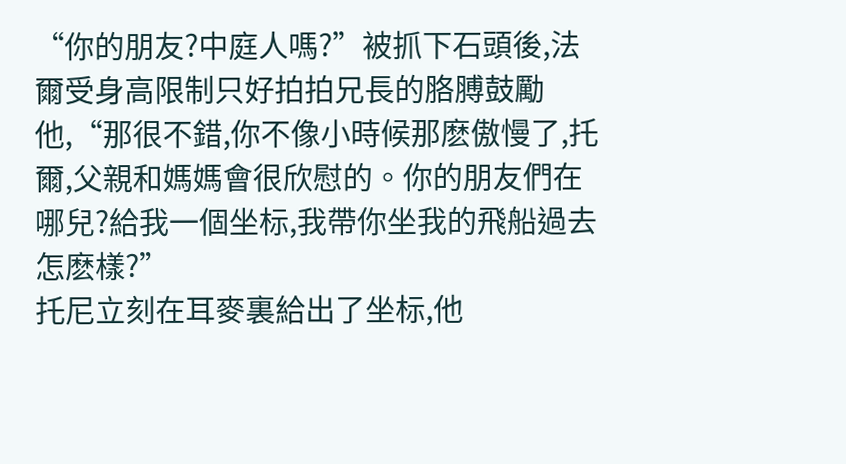“你的朋友?中庭人嗎?”被抓下石頭後,法爾受身高限制只好拍拍兄長的胳膊鼓勵他,“那很不錯,你不像小時候那麽傲慢了,托爾,父親和媽媽會很欣慰的。你的朋友們在哪兒?給我一個坐标,我帶你坐我的飛船過去怎麽樣?”
托尼立刻在耳麥裏給出了坐标,他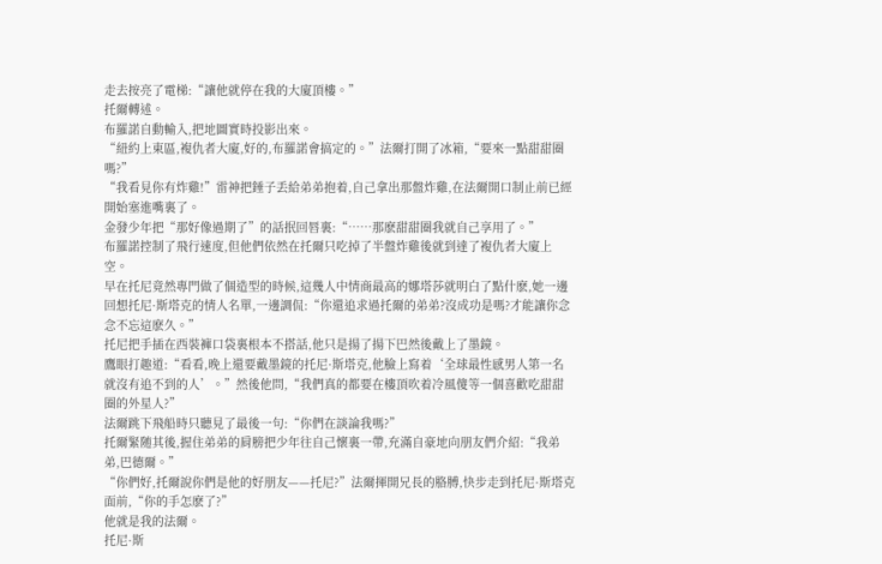走去按亮了電梯:“讓他就停在我的大廈頂樓。”
托爾轉述。
布羅諾自動輸入,把地圖實時投影出來。
“紐約上東區,複仇者大廈,好的,布羅諾會搞定的。”法爾打開了冰箱,“要來一點甜甜圈嗎?”
“我看見你有炸雞!”雷神把錘子丢給弟弟抱着,自己拿出那盤炸雞,在法爾開口制止前已經開始塞進嘴裏了。
金發少年把“那好像過期了”的話抿回唇裏:“……那麽甜甜圈我就自己享用了。”
布羅諾控制了飛行速度,但他們依然在托爾只吃掉了半盤炸雞後就到達了複仇者大廈上空。
早在托尼竟然專門做了個造型的時候,這幾人中情商最高的娜塔莎就明白了點什麽,她一邊回想托尼·斯塔克的情人名單,一邊調侃:“你還追求過托爾的弟弟?沒成功是嗎?才能讓你念念不忘這麽久。”
托尼把手插在西裝褲口袋裏根本不搭話,他只是揚了揚下巴然後戴上了墨鏡。
鷹眼打趣道:“看看,晚上還要戴墨鏡的托尼·斯塔克,他臉上寫着‘全球最性感男人第一名就沒有追不到的人’。”然後他問,“我們真的都要在樓頂吹着冷風傻等一個喜歡吃甜甜圈的外星人?”
法爾跳下飛船時只聽見了最後一句:“你們在談論我嗎?”
托爾緊随其後,握住弟弟的肩膀把少年往自己懷裏一帶,充滿自豪地向朋友們介紹:“我弟弟,巴德爾。”
“你們好,托爾說你們是他的好朋友——托尼?”法爾揮開兄長的胳膊,快步走到托尼·斯塔克面前,“你的手怎麽了?”
他就是我的法爾。
托尼·斯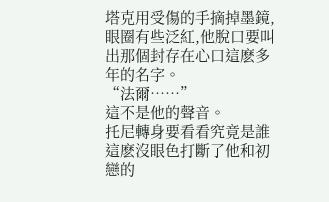塔克用受傷的手摘掉墨鏡,眼圈有些泛紅,他脫口要叫出那個封存在心口這麽多年的名字。
“法爾……”
這不是他的聲音。
托尼轉身要看看究竟是誰這麽沒眼色打斷了他和初戀的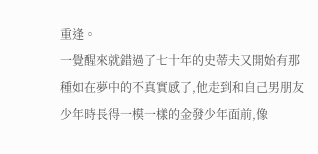重逢。
一覺醒來就錯過了七十年的史蒂夫又開始有那種如在夢中的不真實感了,他走到和自己男朋友少年時長得一模一樣的金發少年面前,像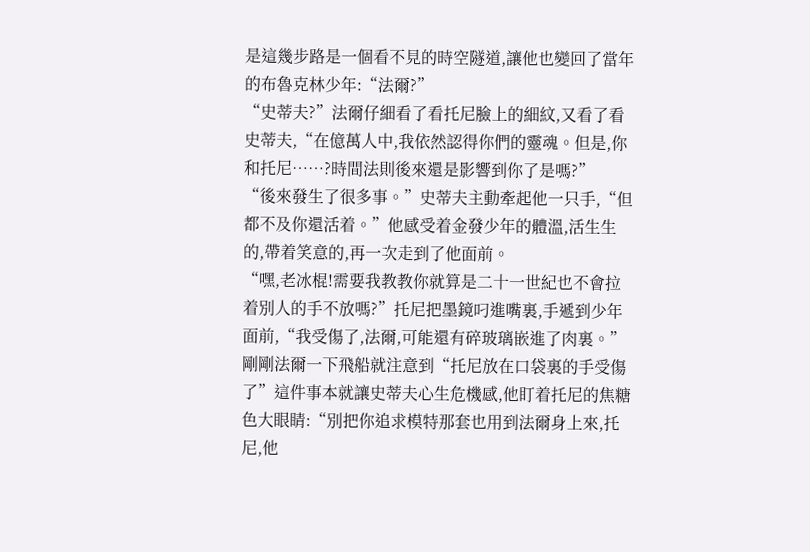是這幾步路是一個看不見的時空隧道,讓他也變回了當年的布魯克林少年:“法爾?”
“史蒂夫?”法爾仔細看了看托尼臉上的細紋,又看了看史蒂夫,“在億萬人中,我依然認得你們的靈魂。但是,你和托尼……?時間法則後來還是影響到你了是嗎?”
“後來發生了很多事。”史蒂夫主動牽起他一只手,“但都不及你還活着。”他感受着金發少年的體溫,活生生的,帶着笑意的,再一次走到了他面前。
“嘿,老冰棍!需要我教教你就算是二十一世紀也不會拉着別人的手不放嗎?”托尼把墨鏡叼進嘴裏,手遞到少年面前,“我受傷了,法爾,可能還有碎玻璃嵌進了肉裏。”
剛剛法爾一下飛船就注意到“托尼放在口袋裏的手受傷了”這件事本就讓史蒂夫心生危機感,他盯着托尼的焦糖色大眼睛:“別把你追求模特那套也用到法爾身上來,托尼,他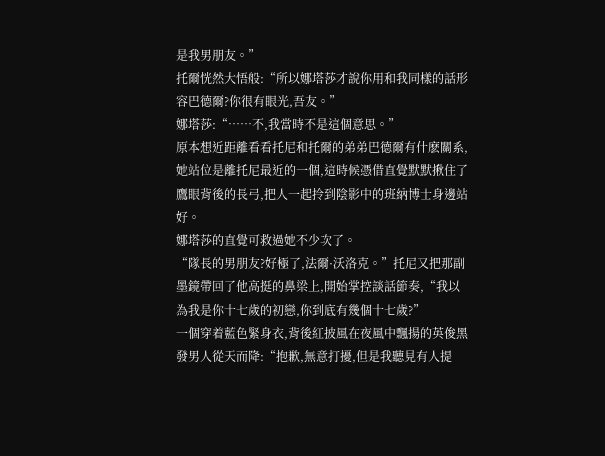是我男朋友。”
托爾恍然大悟般:“所以娜塔莎才說你用和我同樣的話形容巴德爾?你很有眼光,吾友。”
娜塔莎:“……不,我當時不是這個意思。”
原本想近距離看看托尼和托爾的弟弟巴德爾有什麽關系,她站位是離托尼最近的一個,這時候憑借直覺默默揪住了鷹眼背後的長弓,把人一起拎到陰影中的班納博士身邊站好。
娜塔莎的直覺可救過她不少次了。
“隊長的男朋友?好極了,法爾·沃洛克。”托尼又把那副墨鏡帶回了他高挺的鼻梁上,開始掌控談話節奏,“我以為我是你十七歲的初戀,你到底有幾個十七歲?”
一個穿着藍色緊身衣,背後紅披風在夜風中飄揚的英俊黑發男人從天而降:“抱歉,無意打擾,但是我聽見有人提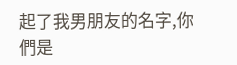起了我男朋友的名字,你們是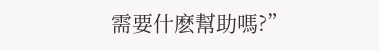需要什麽幫助嗎?”